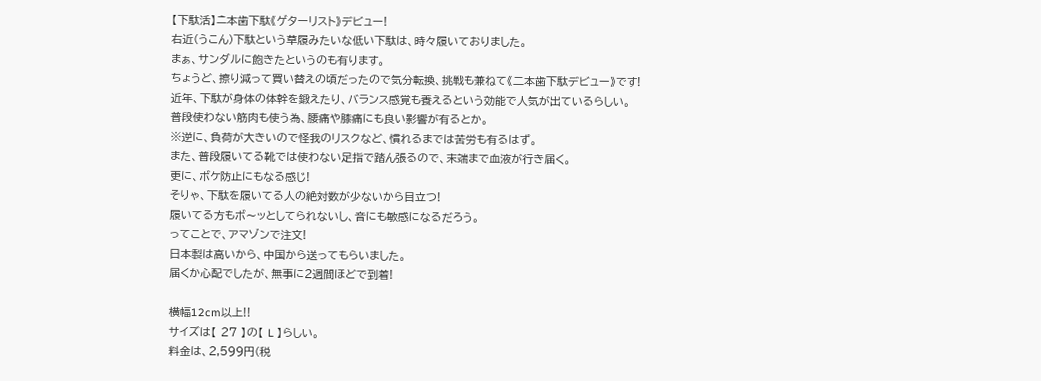【下駄活】ニ゙本歯下駄《ゲターリスト》デビュー!
右近(うこん)下駄という草履みたいな低い下駄は、時々履いておりました。
まぁ、サンダルに飽きたというのも有ります。
ちょうど、擦り減って買い替えの頃だったので気分転換、挑戦も兼ねて《二本歯下駄デビュー》です!
近年、下駄が身体の体幹を鍛えたり、バランス感覚も養えるという効能で人気が出ているらしい。
普段使わない筋肉も使う為、腰痛や膝痛にも良い影響が有るとか。
※逆に、負荷が大きいので怪我のリスクなど、慣れるまでは苦労も有るはず。
また、普段履いてる靴では使わない足指で踏ん張るので、末端まで血液が行き届く。
更に、ボケ防止にもなる感じ!
そりゃ、下駄を履いてる人の絶対数が少ないから目立つ!
履いてる方もボ〜ッとしてられないし、音にも敏感になるだろう。
ってことで、アマゾンで注文!
日本製は高いから、中国から送ってもらいました。
届くか心配でしたが、無事に2週間ほどで到着!

横幅12cm以上!!
サイズは【 27 】の【 L 】らしい。
料金は、2,599円(税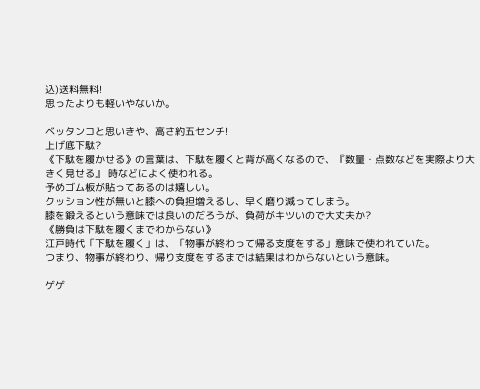込)送料無料!
思ったよりも軽いやないか。

ベッタンコと思いきや、高さ約五センチ!
上げ底下駄?
《下駄を履かせる》の言葉は、下駄を履くと背が高くなるので、『数量・点数などを実際より大きく見せる』 時などによく使われる。
予めゴム板が貼ってあるのは嬉しい。
クッション性が無いと膝への負担増えるし、早く磨り減ってしまう。
膝を鍛えるという意味では良いのだろうが、負荷がキツいので大丈夫か?
《勝負は下駄を履くまでわからない》
江戸時代「下駄を履く」は、「物事が終わって帰る支度をする」意味で使われていた。
つまり、物事が終わり、帰り支度をするまでは結果はわからないという意味。

ゲゲ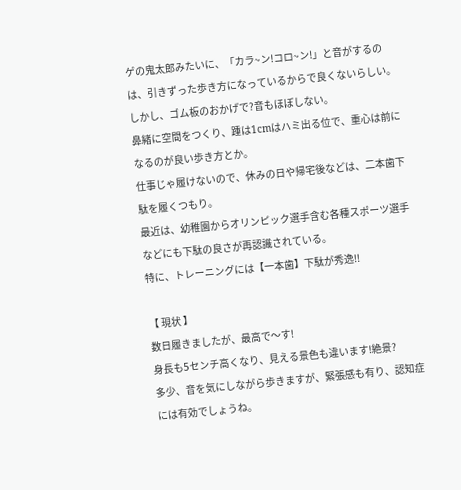ゲの鬼太郎みたいに、「カラ~ン!コロ~ン!」と音がするのは、引きずった歩き方になっているからで良くないらしい。
しかし、ゴム板のおかげで?音もほぼしない。
鼻緒に空間をつくり、踵は1cmはハミ出る位で、重心は前になるのが良い歩き方とか。
仕事じゃ履けないので、休みの日や帰宅後などは、二本歯下駄を履くつもり。
最近は、幼稚園からオリンピック選手含む各種スポーツ選手などにも下駄の良さが再認識されている。
特に、トレーニングには【一本歯】下駄が秀逸!!

【 現状 】
数日履きましたが、最高で〜す!
身長も5センチ高くなり、見える景色も違います!絶景?
多少、音を気にしながら歩きますが、緊張感も有り、認知症には有効でしょうね。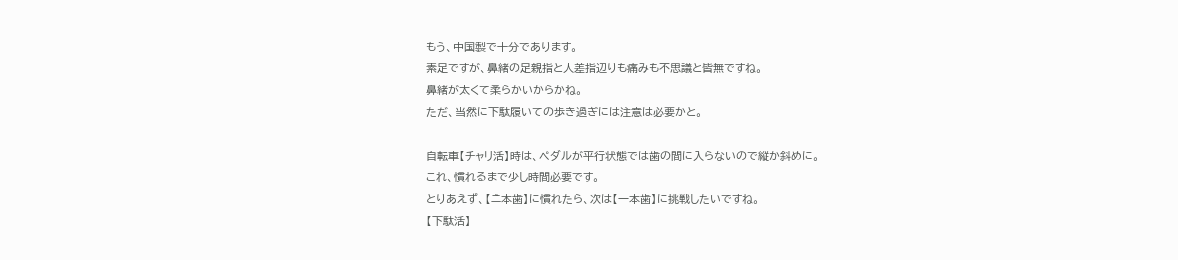もう、中国製で十分であります。
素足ですが、鼻緒の足親指と人差指辺りも痛みも不思議と皆無ですね。
鼻緒が太くて柔らかいからかね。
ただ、当然に下駄履いての歩き過ぎには注意は必要かと。

自転車【チャリ活】時は、ペダルが平行状態では歯の間に入らないので縦か斜めに。
これ、慣れるまで少し時間必要です。
とりあえず、【ニ゙本歯】に慣れたら、次は【一本歯】に挑戦したいですね。
【下駄活】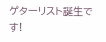ゲターリスト誕生です!